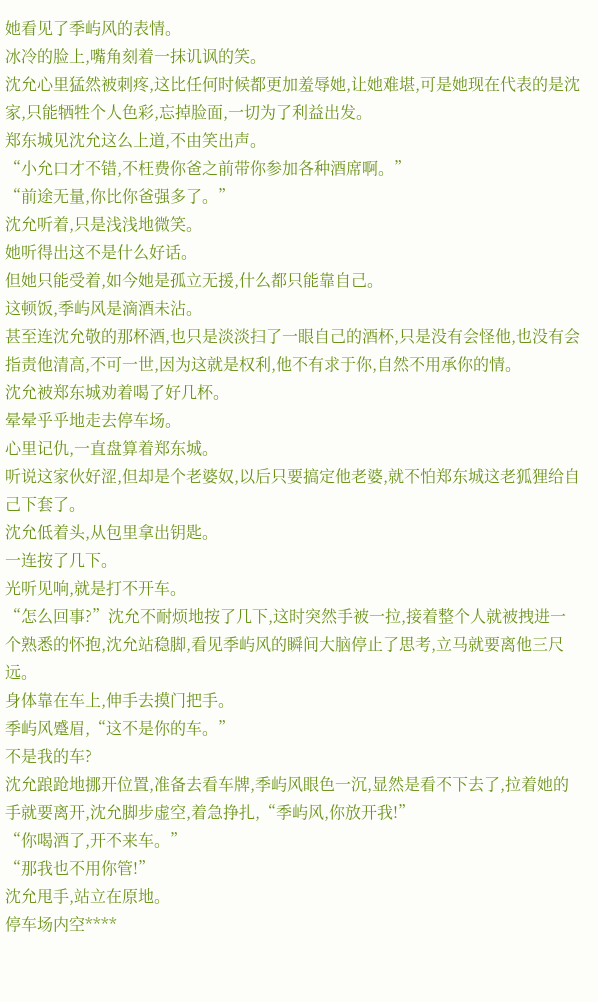她看见了季屿风的表情。
冰冷的脸上,嘴角刻着一抹讥讽的笑。
沈允心里猛然被刺疼,这比任何时候都更加羞辱她,让她难堪,可是她现在代表的是沈家,只能牺牲个人色彩,忘掉脸面,一切为了利益出发。
郑东城见沈允这么上道,不由笑出声。
“小允口才不错,不枉费你爸之前带你参加各种酒席啊。”
“前途无量,你比你爸强多了。”
沈允听着,只是浅浅地微笑。
她听得出这不是什么好话。
但她只能受着,如今她是孤立无援,什么都只能靠自己。
这顿饭,季屿风是滴酒未沾。
甚至连沈允敬的那杯酒,也只是淡淡扫了一眼自己的酒杯,只是没有会怪他,也没有会指责他清高,不可一世,因为这就是权利,他不有求于你,自然不用承你的情。
沈允被郑东城劝着喝了好几杯。
晕晕乎乎地走去停车场。
心里记仇,一直盘算着郑东城。
听说这家伙好涩,但却是个老婆奴,以后只要搞定他老婆,就不怕郑东城这老狐狸给自己下套了。
沈允低着头,从包里拿出钥匙。
一连按了几下。
光听见响,就是打不开车。
“怎么回事?”沈允不耐烦地按了几下,这时突然手被一拉,接着整个人就被拽进一个熟悉的怀抱,沈允站稳脚,看见季屿风的瞬间大脑停止了思考,立马就要离他三尺远。
身体靠在车上,伸手去摸门把手。
季屿风蹙眉,“这不是你的车。”
不是我的车?
沈允踉跄地挪开位置,准备去看车牌,季屿风眼色一沉,显然是看不下去了,拉着她的手就要离开,沈允脚步虚空,着急挣扎,“季屿风,你放开我!”
“你喝酒了,开不来车。”
“那我也不用你管!”
沈允甩手,站立在原地。
停车场内空****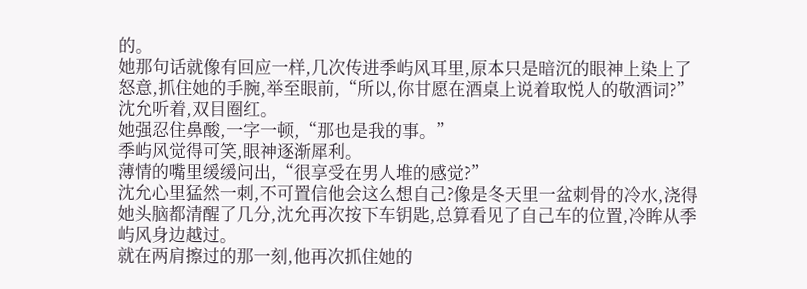的。
她那句话就像有回应一样,几次传进季屿风耳里,原本只是暗沉的眼神上染上了怒意,抓住她的手腕,举至眼前,“所以,你甘愿在酒桌上说着取悦人的敬酒词?”
沈允听着,双目圈红。
她强忍住鼻酸,一字一顿,“那也是我的事。”
季屿风觉得可笑,眼神逐渐犀利。
薄情的嘴里缓缓问出,“很享受在男人堆的感觉?”
沈允心里猛然一刺,不可置信他会这么想自己?像是冬天里一盆刺骨的冷水,浇得她头脑都清醒了几分,沈允再次按下车钥匙,总算看见了自己车的位置,冷眸从季屿风身边越过。
就在两肩擦过的那一刻,他再次抓住她的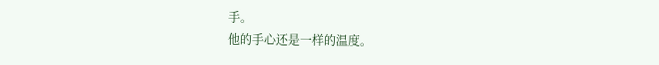手。
他的手心还是一样的温度。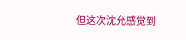但这次沈允感觉到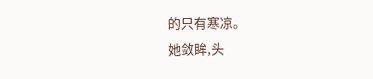的只有寒凉。
她敛眸,头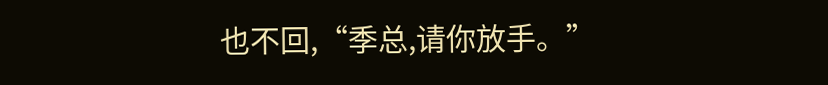也不回,“季总,请你放手。”